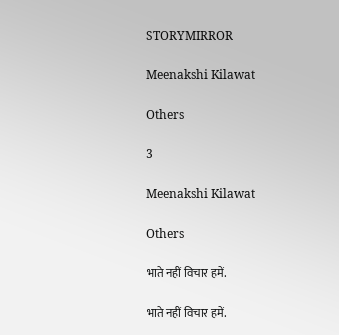STORYMIRROR

Meenakshi Kilawat

Others

3

Meenakshi Kilawat

Others

भाते नहीं विचार हमें.

भाते नहीं विचार हमें.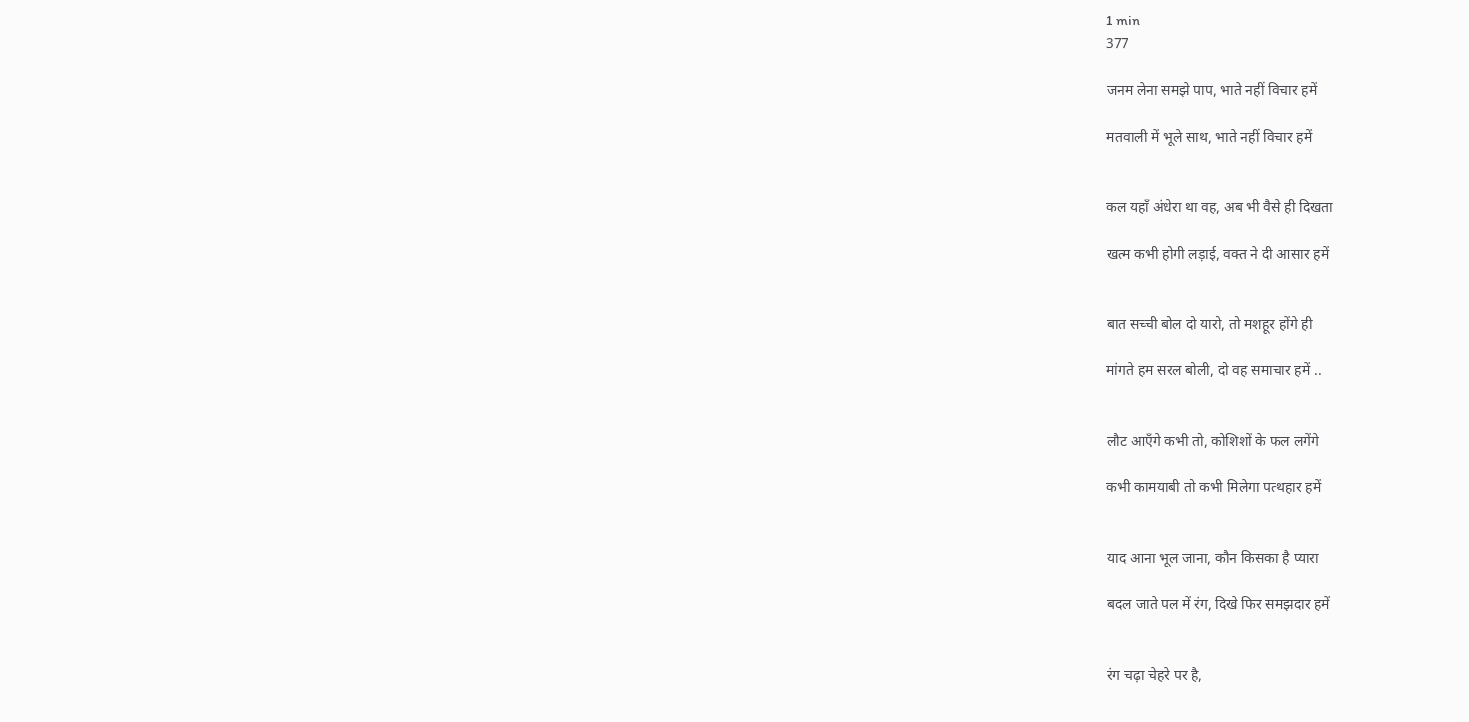1 min
377

जनम लेना समझे पाप, भाते नहीं विचार हमें

मतवाली में भूले साथ, भाते नहीं विचार हमें


कल यहाँ अंधेरा था वह, अब भी वैसे ही दिखता

खत्म कभी होगी लड़ाई, वक्त ने दी आसार हमें


बात सच्ची बोल दो यारो, तो मशहूर होंगे ही

मांगते हम सरल बोली, दो वह समाचार हमें ..


लौट आएँगे कभी तो, कोशिशों के फल लगेंगे

कभी कामयाबी तो कभी मिलेगा पत्थहार हमें


याद आना भूल जाना, कौन किसका है प्यारा

बदल जाते पल में रंग, दिखे फिर समझदार हमें


रंग चढ़ा चेहरे पर है,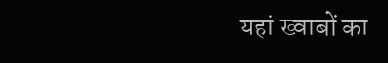यहां ख्वाबों का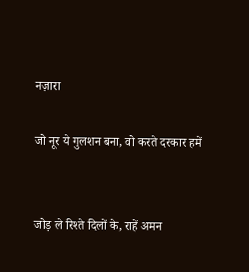नज़ारा

जो नूर ये गुलशन बना, वो करते दरकार हमें


जोड़ ले रिश्ते दिलों के, राहें अमन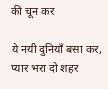की चून कर

ये नयी दुनियाँ बसा कर, प्यार भरा दो शहर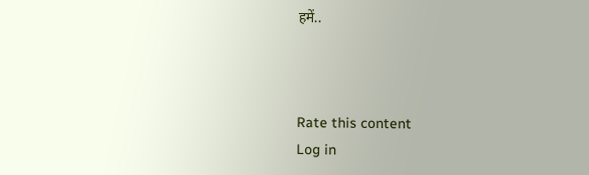हमें..



Rate this content
Log in